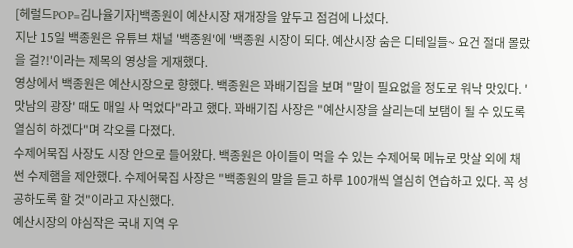[헤럴드POP=김나율기자]백종원이 예산시장 재개장을 앞두고 점검에 나섰다.
지난 15일 백종원은 유튜브 채널 '백종원'에 '백종원 시장이 되다. 예산시장 숨은 디테일들~ 요건 절대 몰랐을 걸?!'이라는 제목의 영상을 게재했다.
영상에서 백종원은 예산시장으로 향했다. 백종원은 꽈배기집을 보며 "말이 필요없을 정도로 워낙 맛있다. '맛남의 광장' 때도 매일 사 먹었다"라고 했다. 꽈배기집 사장은 "예산시장을 살리는데 보탬이 될 수 있도록 열심히 하겠다"며 각오를 다졌다.
수제어묵집 사장도 시장 안으로 들어왔다. 백종원은 아이들이 먹을 수 있는 수제어묵 메뉴로 맛살 외에 채 썬 수제햄을 제안했다. 수제어묵집 사장은 "백종원의 말을 듣고 하루 100개씩 열심히 연습하고 있다. 꼭 성공하도록 할 것"이라고 자신했다.
예산시장의 야심작은 국내 지역 우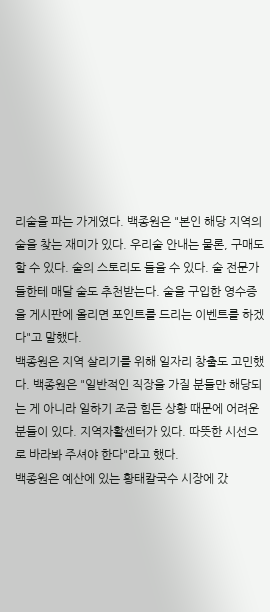리술을 파는 가게였다. 백종원은 "본인 해당 지역의 술을 찾는 재미가 있다. 우리술 안내는 물론, 구매도 할 수 있다. 술의 스토리도 들을 수 있다. 술 전문가들한테 매달 술도 추천받는다. 술을 구입한 영수증을 게시판에 올리면 포인트를 드리는 이벤트를 하겠다"고 말했다.
백종원은 지역 살리기를 위해 일자리 창출도 고민했다. 백종원은 "일반적인 직장을 가질 분들만 해당되는 게 아니라 일하기 조금 힘든 상황 때문에 어려운 분들이 있다. 지역자활센터가 있다. 따뜻한 시선으로 바라봐 주셔야 한다"라고 했다.
백종원은 예산에 있는 황태칼국수 시장에 갔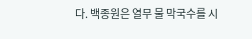다. 백종원은 열무 물 막국수를 시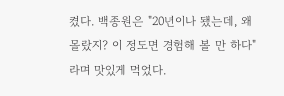켰다. 백종원은 "20년이나 됐는데, 왜 몰랐지? 이 정도면 경험해 볼 만 하다"라며 맛있게 먹었다.